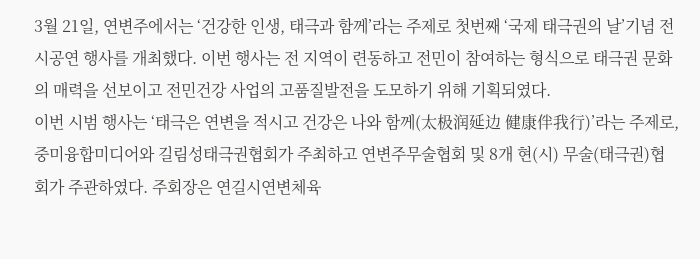3월 21일, 연변주에서는 ‘건강한 인생, 태극과 함께’라는 주제로 첫번째 ‘국제 태극권의 날’기념 전시공연 행사를 개최했다. 이번 행사는 전 지역이 련동하고 전민이 참여하는 형식으로 태극권 문화의 매력을 선보이고 전민건강 사업의 고품질발전을 도모하기 위해 기획되였다.
이번 시범 행사는 ‘태극은 연변을 적시고 건강은 나와 함께(太极润延边 健康伴我行)’라는 주제로, 중미융합미디어와 길림성태극권협회가 주최하고 연변주무술협회 및 8개 현(시) 무술(태극권)협회가 주관하였다. 주회장은 연길시연변체육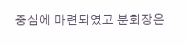중심에 마련되였고 분회장은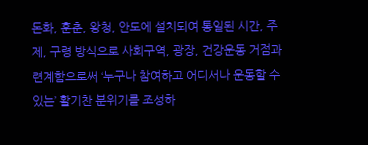돈화, 훈춘, 왕청, 안도에 설치되여 통일된 시간, 주제, 구령 방식으로 사회구역, 광장, 건강운동 거점과 련계함으로써 ‘누구나 참여하고 어디서나 운동할 수 있는’ 활기찬 분위기를 조성하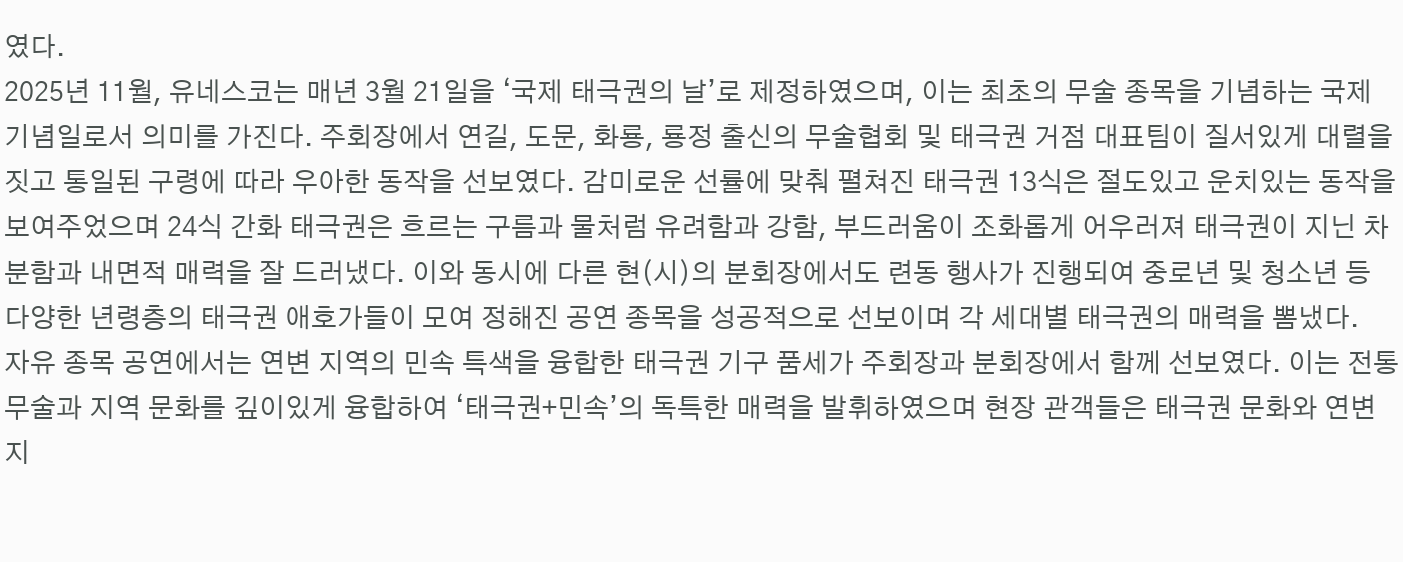였다.
2025년 11월, 유네스코는 매년 3월 21일을 ‘국제 태극권의 날’로 제정하였으며, 이는 최초의 무술 종목을 기념하는 국제 기념일로서 의미를 가진다. 주회장에서 연길, 도문, 화룡, 룡정 출신의 무술협회 및 태극권 거점 대표팀이 질서있게 대렬을 짓고 통일된 구령에 따라 우아한 동작을 선보였다. 감미로운 선률에 맞춰 펼쳐진 태극권 13식은 절도있고 운치있는 동작을 보여주었으며 24식 간화 태극권은 흐르는 구름과 물처럼 유려함과 강함, 부드러움이 조화롭게 어우러져 태극권이 지닌 차분함과 내면적 매력을 잘 드러냈다. 이와 동시에 다른 현(시)의 분회장에서도 련동 행사가 진행되여 중로년 및 청소년 등 다양한 년령층의 태극권 애호가들이 모여 정해진 공연 종목을 성공적으로 선보이며 각 세대별 태극권의 매력을 뽐냈다.
자유 종목 공연에서는 연변 지역의 민속 특색을 융합한 태극권 기구 품세가 주회장과 분회장에서 함께 선보였다. 이는 전통 무술과 지역 문화를 깊이있게 융합하여 ‘태극권+민속’의 독특한 매력을 발휘하였으며 현장 관객들은 태극권 문화와 연변 지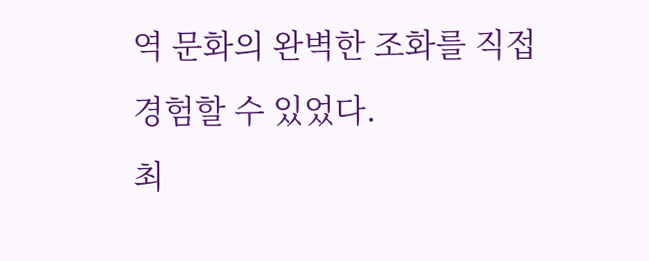역 문화의 완벽한 조화를 직접 경험할 수 있었다.
최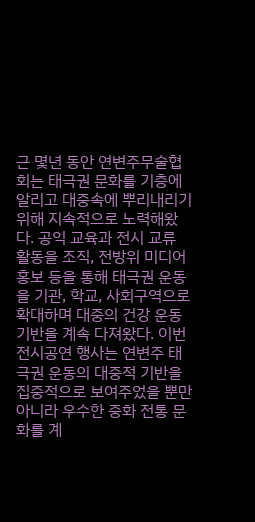근 몇년 동안 연변주무술협회는 태극권 문화를 기층에 알리고 대중속에 뿌리내리기 위해 지속적으로 노력해왔다. 공익 교육과 전시 교류 활동을 조직, 전방위 미디어 홍보 등을 통해 태극권 운동을 기관, 학교, 사회구역으로 확대하며 대중의 건강 운동 기반을 계속 다져왔다. 이번 전시공연 행사는 연변주 태극권 운동의 대중적 기반을 집중적으로 보여주었을 뿐만 아니라 우수한 중화 전통 문화를 계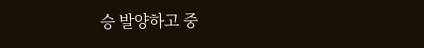승 발양하고 중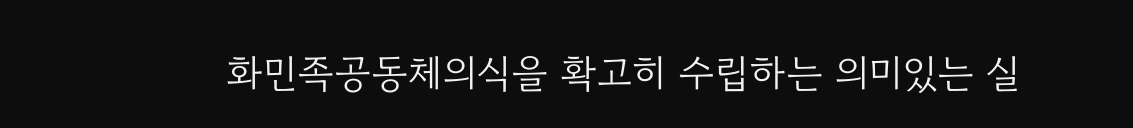화민족공동체의식을 확고히 수립하는 의미있는 실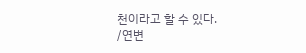천이라고 할 수 있다.
/연변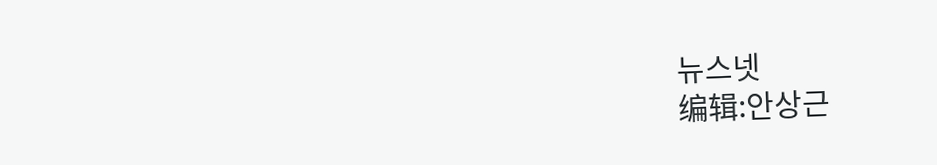뉴스넷
编辑:안상근